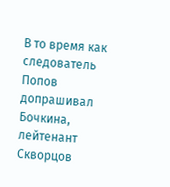В то время как следователь Попов допрашивал Бочкина, лейтенант Скворцов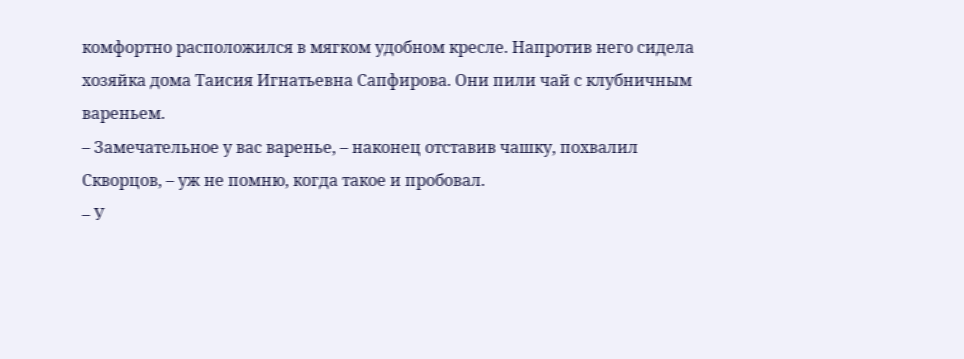комфортно расположился в мягком удобном кресле. Напротив него сидела хозяйка дома Таисия Игнатьевна Сапфирова. Они пили чай с клубничным вареньем.
– Замечательное у вас варенье, – наконец отставив чашку, похвалил Скворцов, – уж не помню, когда такое и пробовал.
– У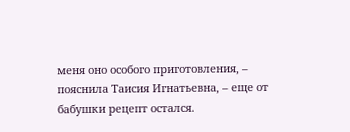меня оно особого приготовления, – пояснила Таисия Игнатьевна, – еще от бабушки рецепт остался.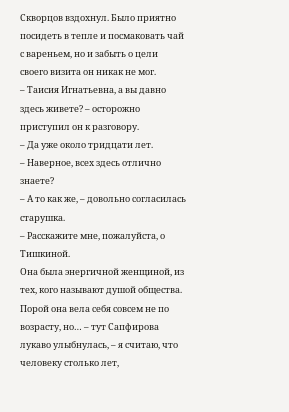Скворцов вздохнул. Было приятно посидеть в тепле и посмаковать чай с вареньем, но и забыть о цели своего визита он никак не мог.
– Таисия Игнатьевна, а вы давно здесь живете? – осторожно приступил он к разговору.
– Да уже около тридцати лет.
– Наверное, всех здесь отлично знаете?
– А то как же, – довольно согласилась старушка.
– Расскажите мне, пожалуйста, о Тишкиной.
Она была энергичной женщиной, из тех, кого называют душой общества. Порой она вела себя совсем не по возрасту, но… – тут Сапфирова лукаво улыбнулась, – я считаю, что человеку столько лет,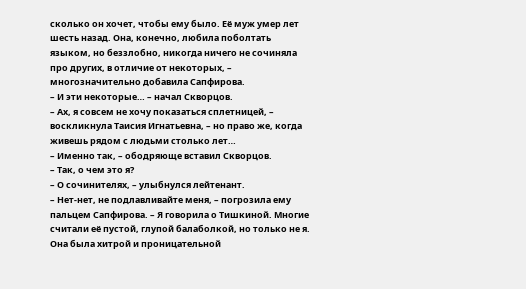сколько он хочет, чтобы ему было. Её муж умер лет шесть назад. Она, конечно, любила поболтать языком, но беззлобно, никогда ничего не сочиняла про других, в отличие от некоторых, – многозначительно добавила Сапфирова.
– И эти некоторые… – начал Скворцов.
– Ах, я совсем не хочу показаться сплетницей, – воскликнула Таисия Игнатьевна, – но право же, когда живешь рядом с людьми столько лет…
– Именно так, – ободряюще вставил Скворцов.
– Так, о чем это я?
– О сочинителях, – улыбнулся лейтенант.
– Нет-нет, не подлавливайте меня, – погрозила ему пальцем Сапфирова. – Я говорила о Тишкиной. Многие считали её пустой, глупой балаболкой, но только не я. Она была хитрой и проницательной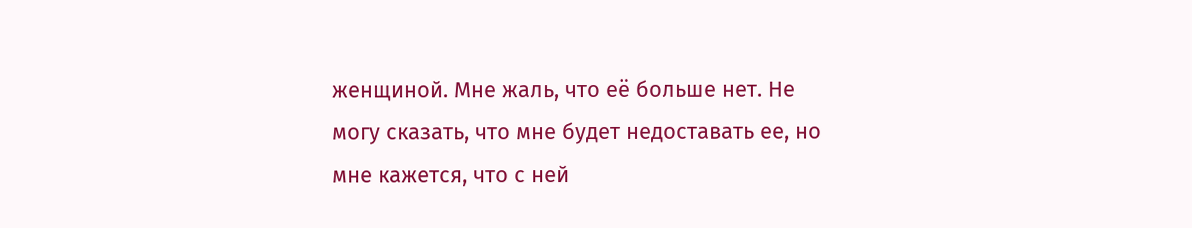женщиной. Мне жаль, что её больше нет. Не могу сказать, что мне будет недоставать ее, но мне кажется, что с ней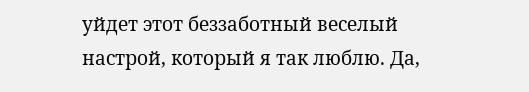уйдет этот беззаботный веселый настрой, который я так люблю. Да,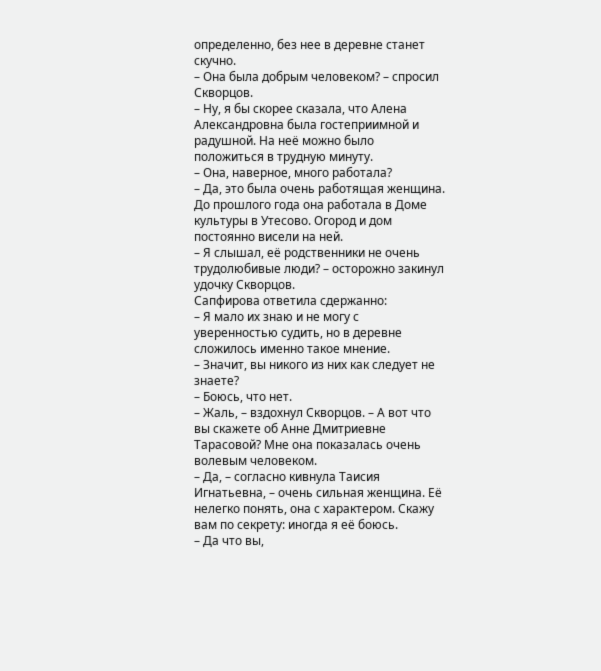определенно, без нее в деревне станет скучно.
– Она была добрым человеком? – спросил Скворцов.
– Ну, я бы скорее сказала, что Алена Александровна была гостеприимной и радушной. На неё можно было положиться в трудную минуту.
– Она, наверное, много работала?
– Да, это была очень работящая женщина. До прошлого года она работала в Доме культуры в Утесово. Огород и дом постоянно висели на ней.
– Я слышал, её родственники не очень трудолюбивые люди? – осторожно закинул удочку Скворцов.
Сапфирова ответила сдержанно:
– Я мало их знаю и не могу с уверенностью судить, но в деревне сложилось именно такое мнение.
– Значит, вы никого из них как следует не знаете?
– Боюсь, что нет.
– Жаль, – вздохнул Скворцов. – А вот что вы скажете об Анне Дмитриевне Тарасовой? Мне она показалась очень волевым человеком.
– Да, – согласно кивнула Таисия Игнатьевна, – очень сильная женщина. Её нелегко понять, она с характером. Скажу вам по секрету: иногда я её боюсь.
– Да что вы,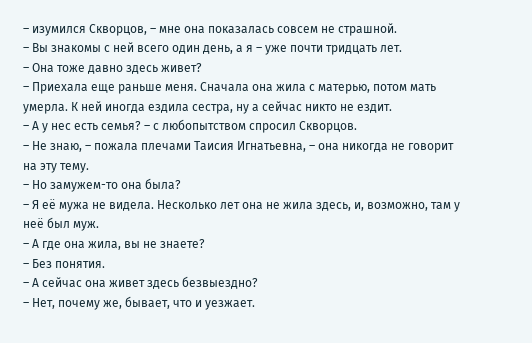– изумился Скворцов, – мне она показалась совсем не страшной.
– Вы знакомы с ней всего один день, а я – уже почти тридцать лет.
– Она тоже давно здесь живет?
– Приехала еще раньше меня. Сначала она жила с матерью, потом мать умерла. К ней иногда ездила сестра, ну а сейчас никто не ездит.
– А у нес есть семья? – с любопытством спросил Скворцов.
– Не знаю, – пожала плечами Таисия Игнатьевна, – она никогда не говорит на эту тему.
– Но замужем-то она была?
– Я её мужа не видела. Несколько лет она не жила здесь, и, возможно, там у неё был муж.
– А где она жила, вы не знаете?
– Без понятия.
– А сейчас она живет здесь безвыездно?
– Нет, почему же, бывает, что и уезжает.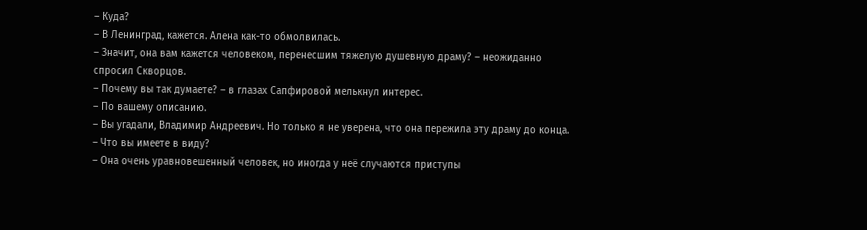– Куда?
– В Ленинград, кажется. Алена как-то обмолвилась.
– Значит, она вам кажется человеком, перенесшим тяжелую душевную драму? – неожиданно спросил Скворцов.
– Почему вы так думаете? – в глазах Сапфировой мелькнул интерес.
– По вашему описанию.
– Вы угадали, Владимир Андреевич. Но только я не уверена, что она пережила эту драму до конца.
– Что вы имеете в виду?
– Она очень уравновешенный человек, но иногда у неё случаются приступы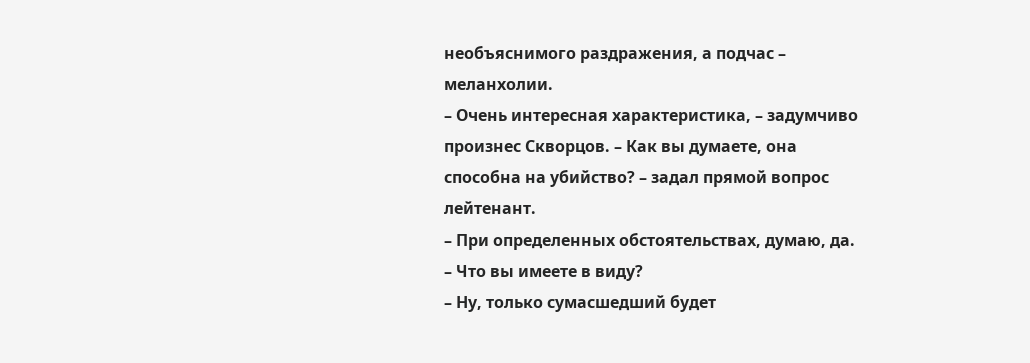необъяснимого раздражения, а подчас – меланхолии.
– Очень интересная характеристика, – задумчиво произнес Скворцов. – Как вы думаете, она способна на убийство? – задал прямой вопрос лейтенант.
– При определенных обстоятельствах, думаю, да.
– Что вы имеете в виду?
– Ну, только сумасшедший будет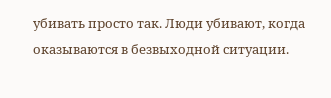убивать просто так. Люди убивают, когда оказываются в безвыходной ситуации.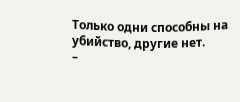Только одни способны на убийство, другие нет.
–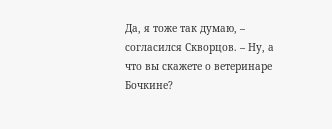Да, я тоже так думаю, – согласился Скворцов. – Ну, а что вы скажете о ветеринаре Бочкине?